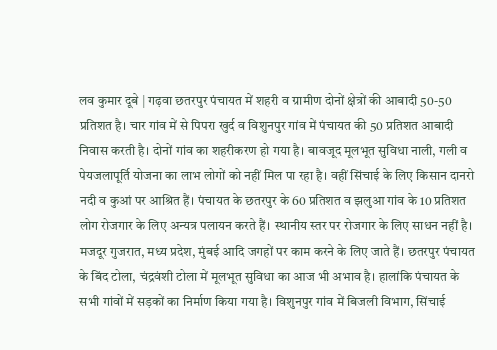लव कुमार दूबे | गढ़वा छतरपुर पंचायत में शहरी व ग्रामीण दोनों क्षेत्रों की आबादी 50-50 प्रतिशत है। चार गांव में से पिपरा खुर्द व विशुनपुर गांव में पंचायत की 50 प्रतिशत आबादी निवास करती है। दोनों गांव का शहरीकरण हो गया है। बावजूद मूलभूत सुविधा नाली, गली व पेयजलापूर्ति योजना का लाभ लोगों को नहीं मिल पा रहा है। वहीं सिंचाई के लिए किसान दानरो नदी व कुआं पर आश्रित हैं। पंचायत के छतरपुर के 60 प्रतिशत व झलुआ गांव के 10 प्रतिशत लोग रोजगार के लिए अन्यत्र पलायन करते हैं। स्थानीय स्तर पर रोजगार के लिए साधन नहीं है। मजदूर गुजरात, मध्य प्रदेश, मुंबई आदि जगहों पर काम करने के लिए जाते हैं। छतरपुर पंचायत के बिंद टोला, चंद्रवंशी टोला में मूलभूत सुविधा का आज भी अभाव है। हालांकि पंचायत के सभी गांवों में सड़कों का निर्माण किया गया है। विशुनपुर गांव में बिजली विभाग, सिंचाई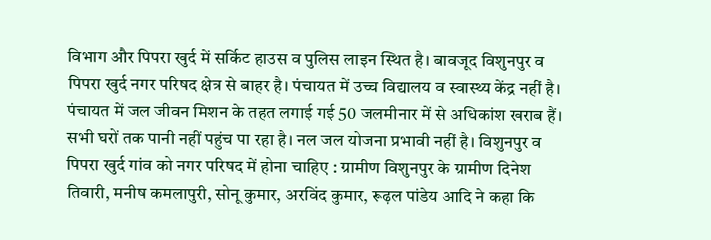विभाग और पिपरा खुर्द में सर्किट हाउस व पुलिस लाइन स्थित है। बावजूद विशुनपुर व पिपरा खुर्द नगर परिषद क्षेत्र से बाहर है। पंचायत में उच्च विद्यालय व स्वास्थ्य केंद्र नहीं है। पंचायत में जल जीवन मिशन के तहत लगाई गई 50 जलमीनार में से अधिकांश खराब हैं। सभी घरों तक पानी नहीं पहुंच पा रहा है। नल जल योजना प्रभावी नहीं है। विशुनपुर व पिपरा खुर्द गांव को नगर परिषद में होना चाहिए : ग्रामीण विशुनपुर के ग्रामीण दिनेश तिवारी, मनीष कमलापुरी, सोनू कुमार, अरविंद कुमार, रूढ़ल पांडेय आदि ने कहा कि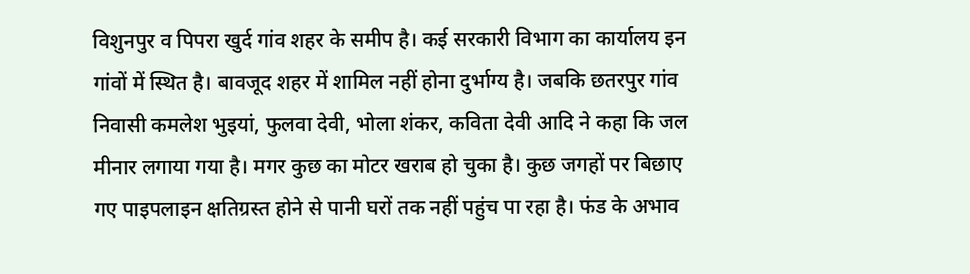विशुनपुर व पिपरा खुर्द गांव शहर के समीप है। कई सरकारी विभाग का कार्यालय इन गांवों में स्थित है। बावजूद शहर में शामिल नहीं होना दुर्भाग्य है। जबकि छतरपुर गांव निवासी कमलेश भुइयां, फुलवा देवी, भोला शंकर, कविता देवी आदि ने कहा कि जल मीनार लगाया गया है। मगर कुछ का मोटर खराब हो चुका है। कुछ जगहों पर बिछाए गए पाइपलाइन क्षतिग्रस्त होने से पानी घरों तक नहीं पहुंच पा रहा है। फंड के अभाव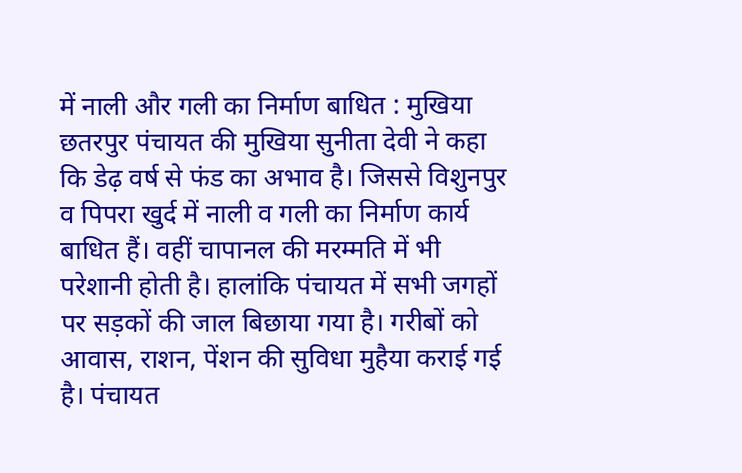में नाली और गली का निर्माण बाधित : मुखिया छतरपुर पंचायत की मुखिया सुनीता देवी ने कहा कि डेढ़ वर्ष से फंड का अभाव है। जिससे विशुनपुर व पिपरा खुर्द में नाली व गली का निर्माण कार्य बाधित हैं। वहीं चापानल की मरम्मति में भी परेशानी होती है। हालांकि पंचायत में सभी जगहों पर सड़कों की जाल बिछाया गया है। गरीबों को आवास, राशन, पेंशन की सुविधा मुहैया कराई गई है। पंचायत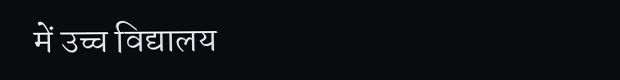में उच्च विद्यालय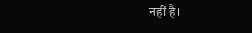नहीं है।